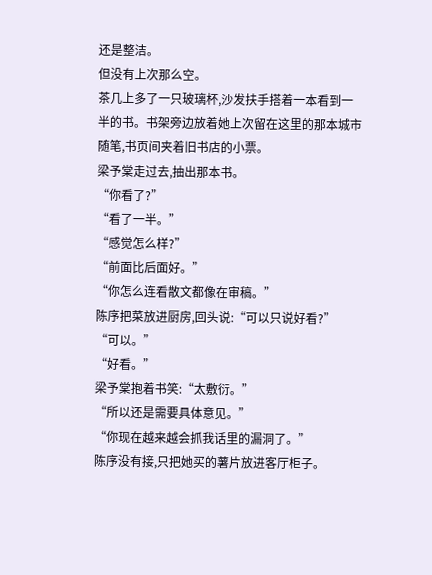还是整洁。
但没有上次那么空。
茶几上多了一只玻璃杯,沙发扶手搭着一本看到一半的书。书架旁边放着她上次留在这里的那本城市随笔,书页间夹着旧书店的小票。
梁予棠走过去,抽出那本书。
“你看了?”
“看了一半。”
“感觉怎么样?”
“前面比后面好。”
“你怎么连看散文都像在审稿。”
陈序把菜放进厨房,回头说:“可以只说好看?”
“可以。”
“好看。”
梁予棠抱着书笑:“太敷衍。”
“所以还是需要具体意见。”
“你现在越来越会抓我话里的漏洞了。”
陈序没有接,只把她买的薯片放进客厅柜子。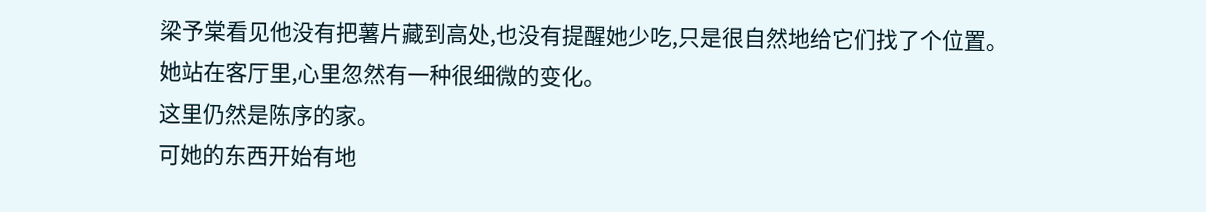梁予棠看见他没有把薯片藏到高处,也没有提醒她少吃,只是很自然地给它们找了个位置。
她站在客厅里,心里忽然有一种很细微的变化。
这里仍然是陈序的家。
可她的东西开始有地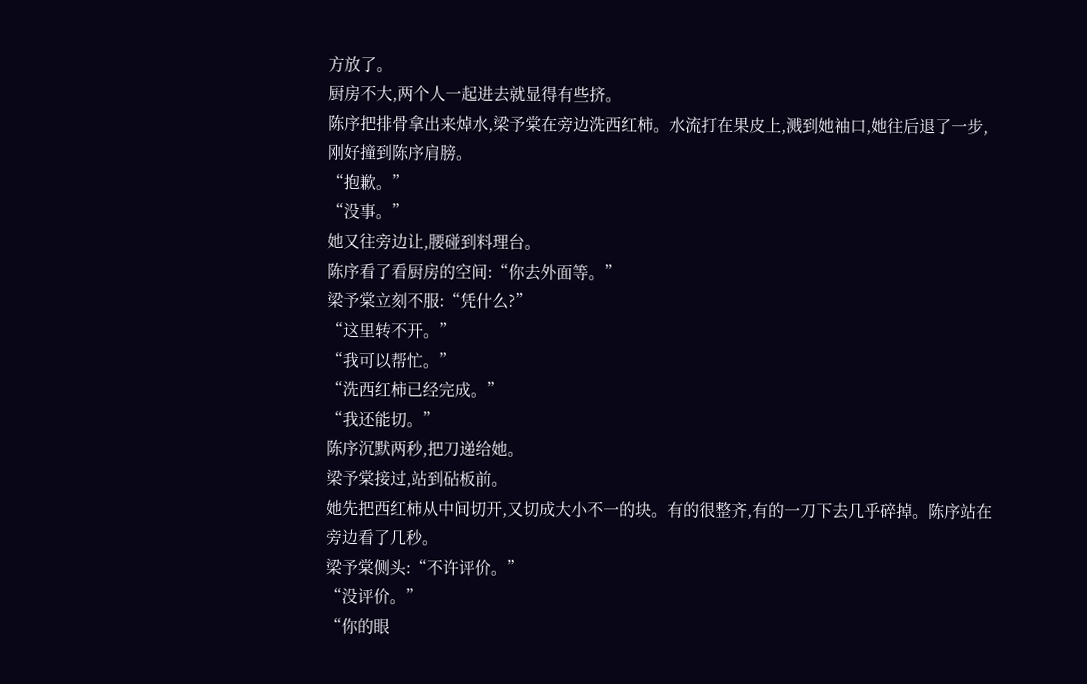方放了。
厨房不大,两个人一起进去就显得有些挤。
陈序把排骨拿出来焯水,梁予棠在旁边洗西红柿。水流打在果皮上,溅到她袖口,她往后退了一步,刚好撞到陈序肩膀。
“抱歉。”
“没事。”
她又往旁边让,腰碰到料理台。
陈序看了看厨房的空间:“你去外面等。”
梁予棠立刻不服:“凭什么?”
“这里转不开。”
“我可以帮忙。”
“洗西红柿已经完成。”
“我还能切。”
陈序沉默两秒,把刀递给她。
梁予棠接过,站到砧板前。
她先把西红柿从中间切开,又切成大小不一的块。有的很整齐,有的一刀下去几乎碎掉。陈序站在旁边看了几秒。
梁予棠侧头:“不许评价。”
“没评价。”
“你的眼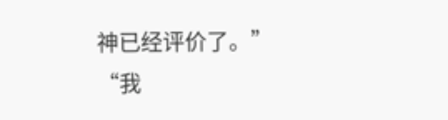神已经评价了。”
“我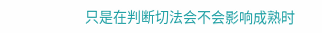只是在判断切法会不会影响成熟时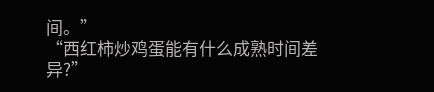间。”
“西红柿炒鸡蛋能有什么成熟时间差异?”